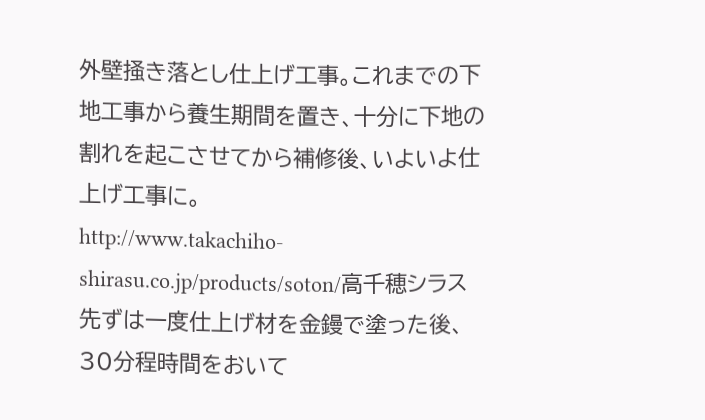外壁掻き落とし仕上げ工事。これまでの下地工事から養生期間を置き、十分に下地の割れを起こさせてから補修後、いよいよ仕上げ工事に。
http://www.takachiho-shirasu.co.jp/products/soton/高千穂シラス
先ずは一度仕上げ材を金鏝で塗った後、30分程時間をおいて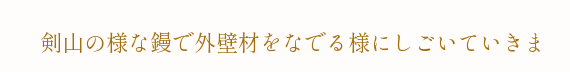剣山の様な鏝で外壁材をなでる様にしごいていきま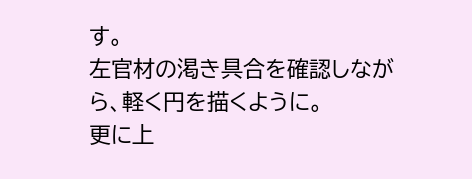す。
左官材の渇き具合を確認しながら、軽く円を描くように。
更に上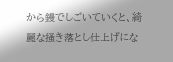から鏝でしごいていくと、綺麗な掻き落とし仕上げにな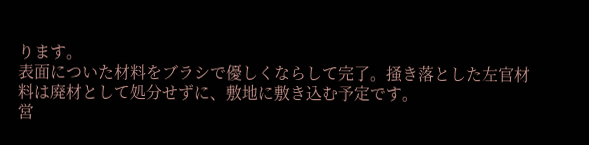ります。
表面についた材料をブラシで優しくならして完了。掻き落とした左官材料は廃材として処分せずに、敷地に敷き込む予定です。
営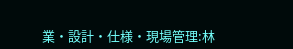業・設計・仕様・現場管理:林